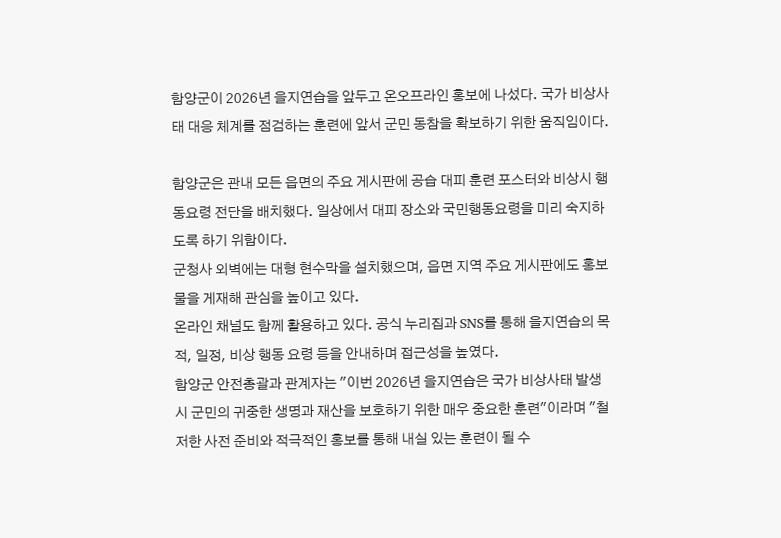함양군이 2026년 을지연습을 앞두고 온오프라인 홍보에 나섰다. 국가 비상사태 대응 체계를 점검하는 훈련에 앞서 군민 동참을 확보하기 위한 움직임이다.

함양군은 관내 모든 읍면의 주요 게시판에 공습 대피 훈련 포스터와 비상시 행동요령 전단을 배치했다. 일상에서 대피 장소와 국민행동요령을 미리 숙지하도록 하기 위함이다.
군청사 외벽에는 대형 현수막을 설치했으며, 읍면 지역 주요 게시판에도 홍보물을 게재해 관심을 높이고 있다.
온라인 채널도 함께 활용하고 있다. 공식 누리집과 SNS를 통해 을지연습의 목적, 일정, 비상 행동 요령 등을 안내하며 접근성을 높였다.
함양군 안전총괄과 관계자는 "이번 2026년 을지연습은 국가 비상사태 발생 시 군민의 귀중한 생명과 재산을 보호하기 위한 매우 중요한 훈련"이라며 "철저한 사전 준비와 적극적인 홍보를 통해 내실 있는 훈련이 될 수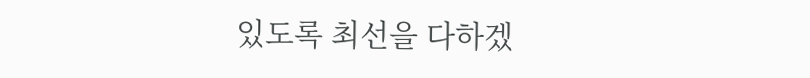있도록 최선을 다하겠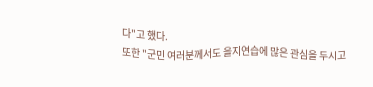다"고 했다.
또한 "군민 여러분께서도 을지연습에 많은 관심을 두시고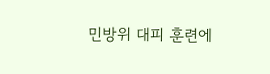민방위 대피 훈련에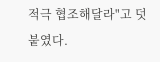적극 협조해달라"고 덧붙였다.